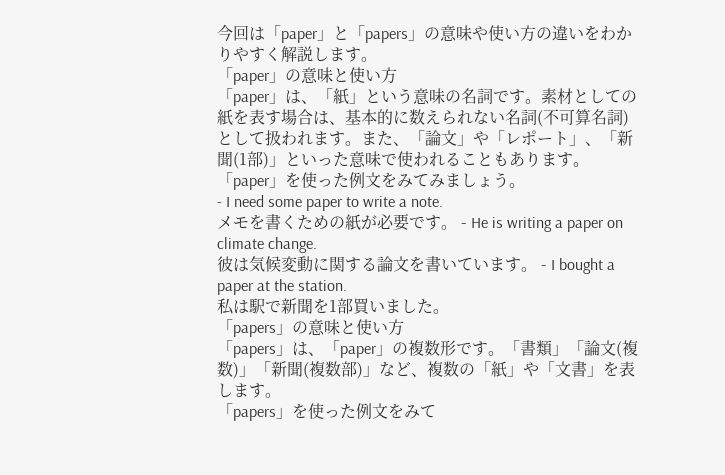今回は「paper」と「papers」の意味や使い方の違いをわかりやすく解説します。
「paper」の意味と使い方
「paper」は、「紙」という意味の名詞です。素材としての紙を表す場合は、基本的に数えられない名詞(不可算名詞)として扱われます。また、「論文」や「レポート」、「新聞(1部)」といった意味で使われることもあります。
「paper」を使った例文をみてみましょう。
- I need some paper to write a note.
メモを書くための紙が必要です。 - He is writing a paper on climate change.
彼は気候変動に関する論文を書いています。 - I bought a paper at the station.
私は駅で新聞を1部買いました。
「papers」の意味と使い方
「papers」は、「paper」の複数形です。「書類」「論文(複数)」「新聞(複数部)」など、複数の「紙」や「文書」を表します。
「papers」を使った例文をみて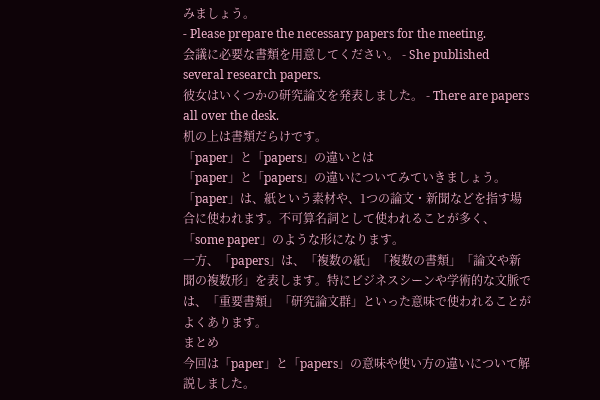みましょう。
- Please prepare the necessary papers for the meeting.
会議に必要な書類を用意してください。 - She published several research papers.
彼女はいくつかの研究論文を発表しました。 - There are papers all over the desk.
机の上は書類だらけです。
「paper」と「papers」の違いとは
「paper」と「papers」の違いについてみていきましょう。
「paper」は、紙という素材や、1つの論文・新聞などを指す場合に使われます。不可算名詞として使われることが多く、「some paper」のような形になります。
一方、「papers」は、「複数の紙」「複数の書類」「論文や新聞の複数形」を表します。特にビジネスシーンや学術的な文脈では、「重要書類」「研究論文群」といった意味で使われることがよくあります。
まとめ
今回は「paper」と「papers」の意味や使い方の違いについて解説しました。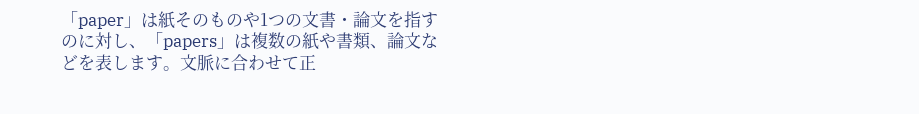「paper」は紙そのものや1つの文書・論文を指すのに対し、「papers」は複数の紙や書類、論文などを表します。文脈に合わせて正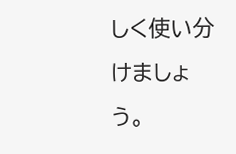しく使い分けましょう。